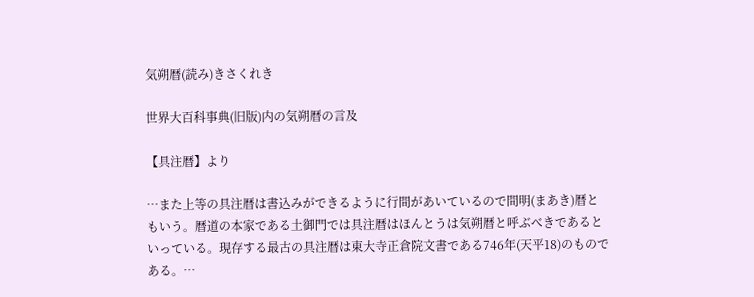気朔暦(読み)きさくれき

世界大百科事典(旧版)内の気朔暦の言及

【具注暦】より

…また上等の具注暦は書込みができるように行間があいているので間明(まあき)暦ともいう。暦道の本家である土御門では具注暦はほんとうは気朔暦と呼ぶべきであるといっている。現存する最古の具注暦は東大寺正倉院文書である746年(天平18)のものである。…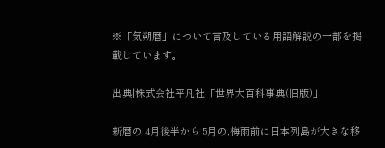※「気朔暦」について言及している用語解説の一部を掲載しています。

出典|株式会社平凡社「世界大百科事典(旧版)」

新暦の 4月後半から 5月の,梅雨前に日本列島が大きな移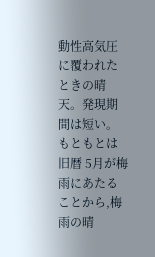動性高気圧に覆われたときの晴天。発現期間は短い。もともとは旧暦 5月が梅雨にあたることから,梅雨の晴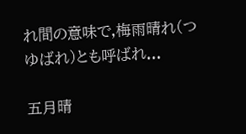れ間の意味で,梅雨晴れ(つゆばれ)とも呼ばれ...

五月晴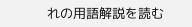れの用語解説を読む